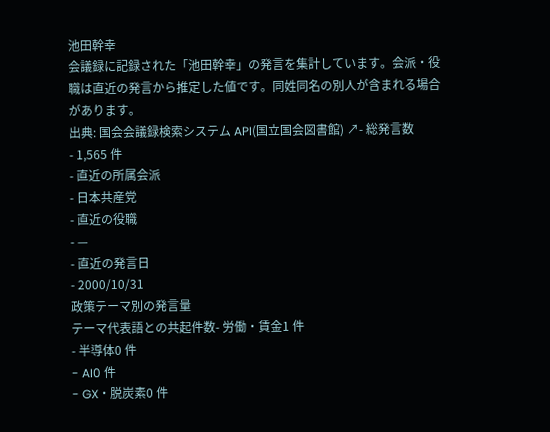池田幹幸
会議録に記録された「池田幹幸」の発言を集計しています。会派・役職は直近の発言から推定した値です。同姓同名の別人が含まれる場合があります。
出典: 国会会議録検索システム API(国立国会図書館) ↗- 総発言数
- 1,565 件
- 直近の所属会派
- 日本共産党
- 直近の役職
- —
- 直近の発言日
- 2000/10/31
政策テーマ別の発言量
テーマ代表語との共起件数- 労働・賃金1 件
- 半導体0 件
- AI0 件
- GX・脱炭素0 件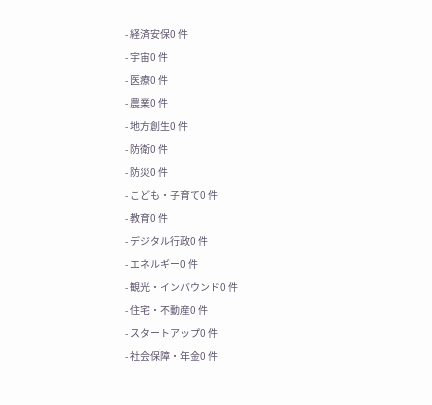- 経済安保0 件
- 宇宙0 件
- 医療0 件
- 農業0 件
- 地方創生0 件
- 防衛0 件
- 防災0 件
- こども・子育て0 件
- 教育0 件
- デジタル行政0 件
- エネルギー0 件
- 観光・インバウンド0 件
- 住宅・不動産0 件
- スタートアップ0 件
- 社会保障・年金0 件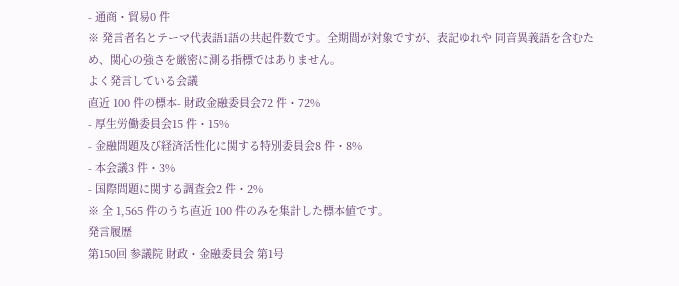- 通商・貿易0 件
※ 発言者名とテーマ代表語1語の共起件数です。全期間が対象ですが、表記ゆれや 同音異義語を含むため、関心の強さを厳密に測る指標ではありません。
よく発言している会議
直近 100 件の標本- 財政金融委員会72 件・72%
- 厚生労働委員会15 件・15%
- 金融問題及び経済活性化に関する特別委員会8 件・8%
- 本会議3 件・3%
- 国際問題に関する調査会2 件・2%
※ 全 1,565 件のうち直近 100 件のみを集計した標本値です。
発言履歴
第150回 参議院 財政・金融委員会 第1号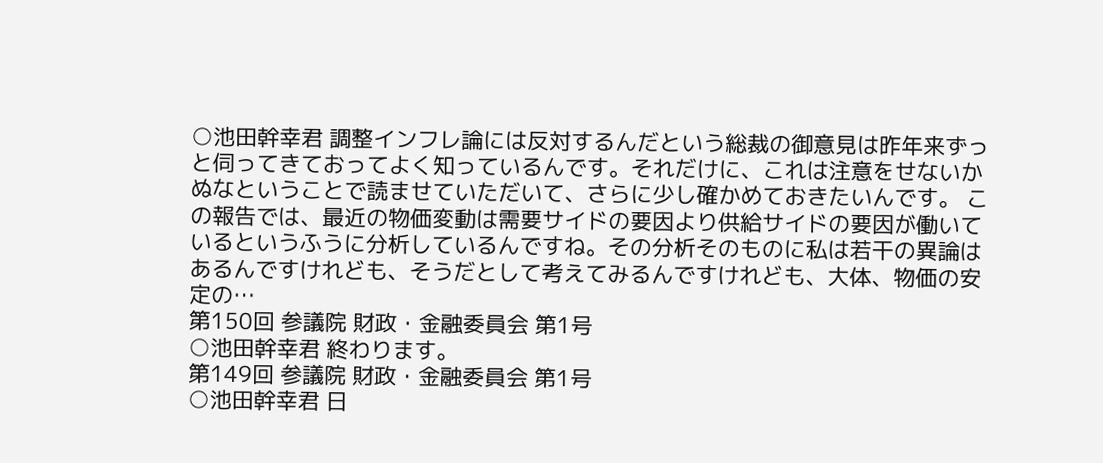○池田幹幸君 調整インフレ論には反対するんだという総裁の御意見は昨年来ずっと伺ってきておってよく知っているんです。それだけに、これは注意をせないかぬなということで読ませていただいて、さらに少し確かめておきたいんです。 この報告では、最近の物価変動は需要サイドの要因より供給サイドの要因が働いているというふうに分析しているんですね。その分析そのものに私は若干の異論はあるんですけれども、そうだとして考えてみるんですけれども、大体、物価の安定の…
第150回 参議院 財政・金融委員会 第1号
○池田幹幸君 終わります。
第149回 参議院 財政・金融委員会 第1号
○池田幹幸君 日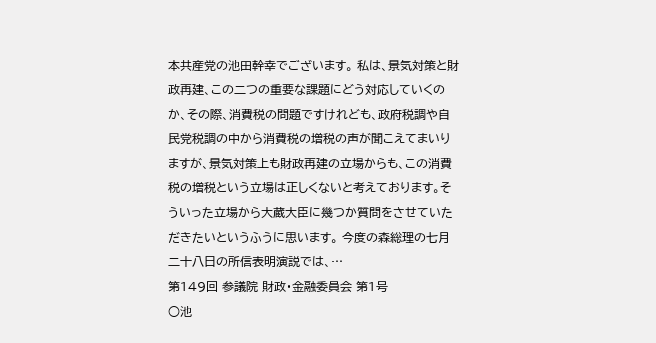本共産党の池田幹幸でございます。 私は、景気対策と財政再建、この二つの重要な課題にどう対応していくのか、その際、消費税の問題ですけれども、政府税調や自民党税調の中から消費税の増税の声が聞こえてまいりますが、景気対策上も財政再建の立場からも、この消費税の増税という立場は正しくないと考えております。そういった立場から大蔵大臣に幾つか質問をさせていただきたいというふうに思います。 今度の森総理の七月二十八日の所信表明演説では、…
第149回 参議院 財政・金融委員会 第1号
○池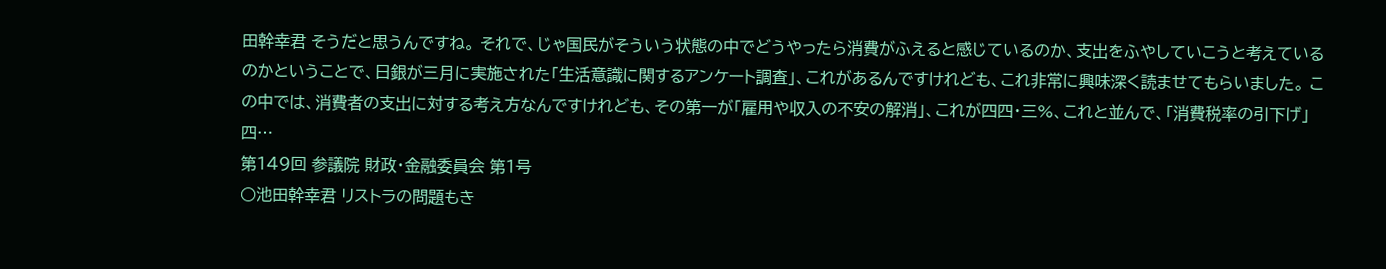田幹幸君 そうだと思うんですね。 それで、じゃ国民がそういう状態の中でどうやったら消費がふえると感じているのか、支出をふやしていこうと考えているのかということで、日銀が三月に実施された「生活意識に関するアンケート調査」、これがあるんですけれども、これ非常に興味深く読ませてもらいました。 この中では、消費者の支出に対する考え方なんですけれども、その第一が「雇用や収入の不安の解消」、これが四四・三%、これと並んで、「消費税率の引下げ」四…
第149回 参議院 財政・金融委員会 第1号
○池田幹幸君 リストラの問題もき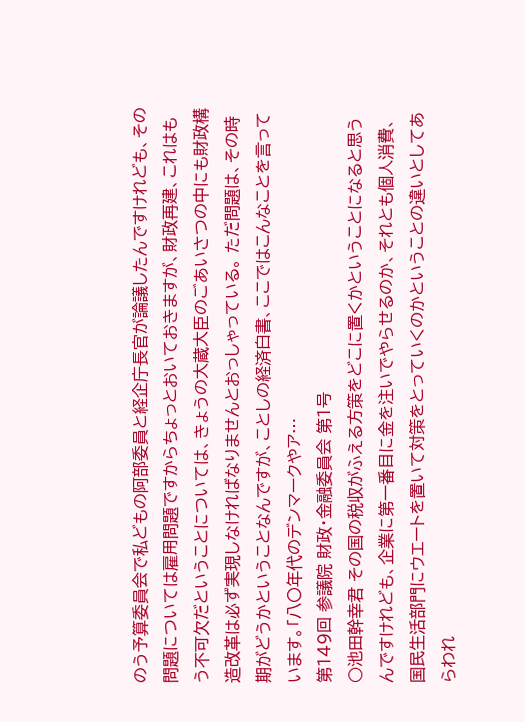のう予算委員会で私どもの阿部委員と経企庁長官が論議したんですけれども、その問題については雇用問題ですからちょっとおいておきますが、財政再建、これはもう不可欠だということについては、きょうの大蔵大臣のごあいさつの中にも財政構造改革は必ず実現しなければなりませんとおっしゃっている。 ただ問題は、その時期がどうかということなんですが、ことしの経済白書、ここではこんなことを言っています。「八〇年代のデンマークやア…
第149回 参議院 財政・金融委員会 第1号
○池田幹幸君 その国の税収がふえる方策をどこに置くかということになると思うんですけれども、企業に第一番目に金を注いでやらせるのか、それとも個人消費、国民生活部門にウエートを置いて対策をとっていくのかということの違いとしてあらわれ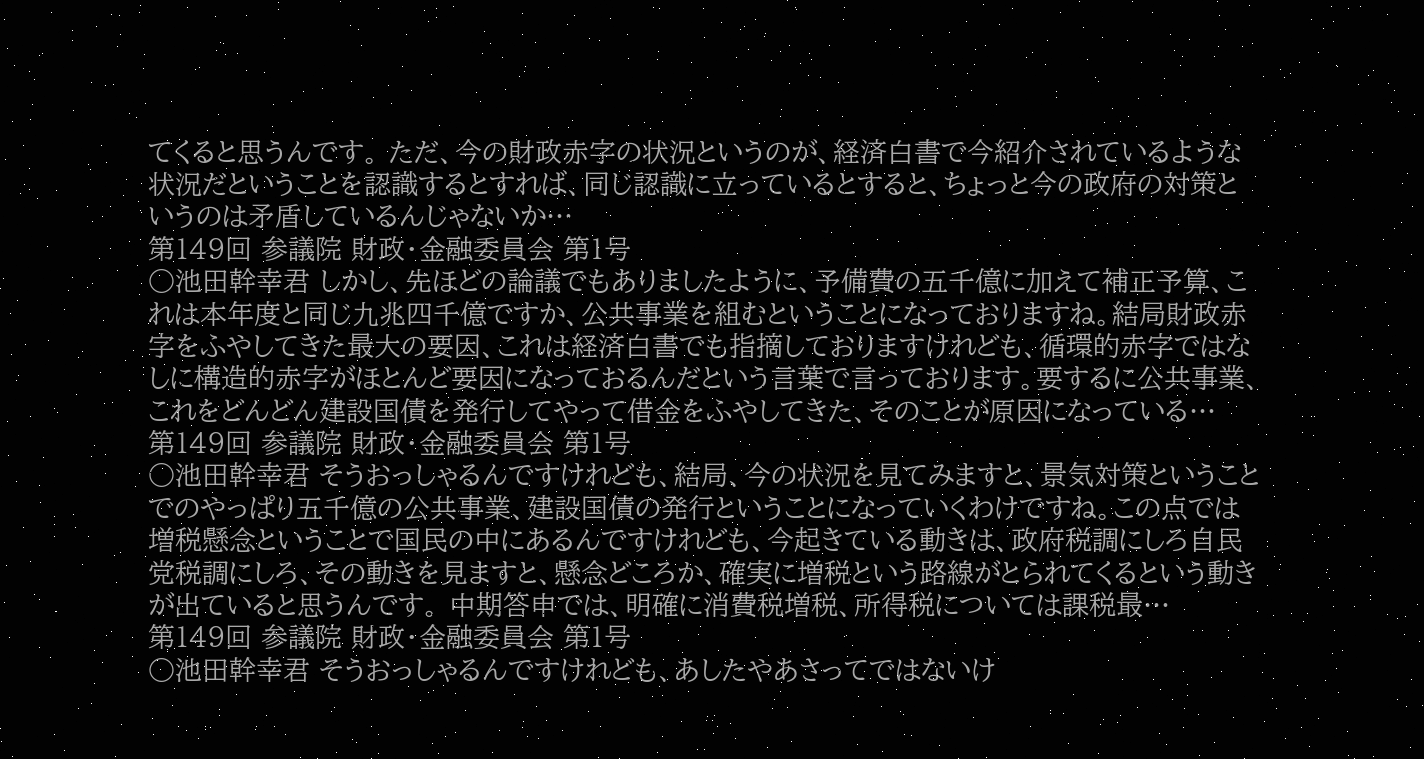てくると思うんです。 ただ、今の財政赤字の状況というのが、経済白書で今紹介されているような状況だということを認識するとすれば、同じ認識に立っているとすると、ちょっと今の政府の対策というのは矛盾しているんじゃないか…
第149回 参議院 財政・金融委員会 第1号
○池田幹幸君 しかし、先ほどの論議でもありましたように、予備費の五千億に加えて補正予算、これは本年度と同じ九兆四千億ですか、公共事業を組むということになっておりますね。結局財政赤字をふやしてきた最大の要因、これは経済白書でも指摘しておりますけれども、循環的赤字ではなしに構造的赤字がほとんど要因になっておるんだという言葉で言っております。要するに公共事業、これをどんどん建設国債を発行してやって借金をふやしてきた、そのことが原因になっている…
第149回 参議院 財政・金融委員会 第1号
○池田幹幸君 そうおっしゃるんですけれども、結局、今の状況を見てみますと、景気対策ということでのやっぱり五千億の公共事業、建設国債の発行ということになっていくわけですね。この点では増税懸念ということで国民の中にあるんですけれども、今起きている動きは、政府税調にしろ自民党税調にしろ、その動きを見ますと、懸念どころか、確実に増税という路線がとられてくるという動きが出ていると思うんです。 中期答申では、明確に消費税増税、所得税については課税最…
第149回 参議院 財政・金融委員会 第1号
○池田幹幸君 そうおっしゃるんですけれども、あしたやあさってではないけ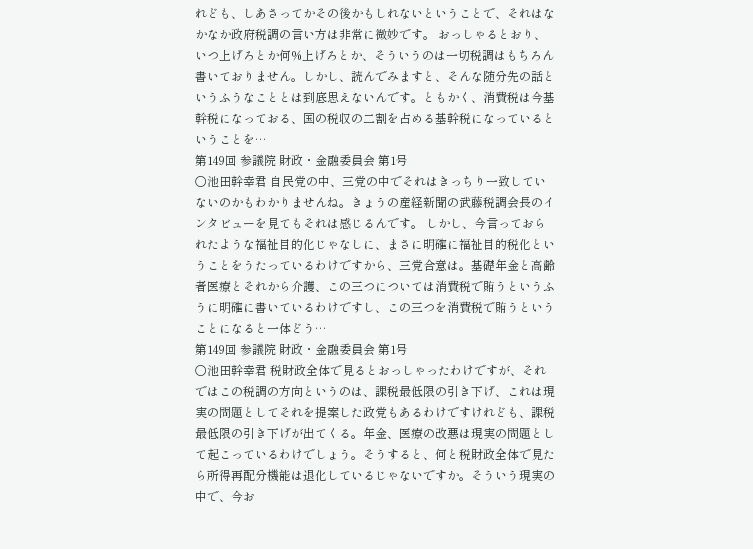れども、しあさってかその後かもしれないということで、それはなかなか政府税調の言い方は非常に微妙です。 おっしゃるとおり、いつ上げろとか何%上げろとか、そういうのは一切税調はもちろん書いておりません。しかし、読んでみますと、そんな随分先の話というふうなこととは到底思えないんです。ともかく、消費税は今基幹税になっておる、国の税収の二割を占める基幹税になっているということを…
第149回 参議院 財政・金融委員会 第1号
○池田幹幸君 自民党の中、三党の中でそれはきっちり一致していないのかもわかりませんね。きょうの産経新聞の武藤税調会長のインタビューを見てもそれは感じるんです。 しかし、今言っておられたような福祉目的化じゃなしに、まさに明確に福祉目的税化ということをうたっているわけですから、三党合意は。基礎年金と高齢者医療とそれから介護、この三つについては消費税で賄うというふうに明確に書いているわけですし、この三つを消費税で賄うということになると一体どう…
第149回 参議院 財政・金融委員会 第1号
○池田幹幸君 税財政全体で見るとおっしゃったわけですが、それではこの税調の方向というのは、課税最低限の引き下げ、これは現実の問題としてそれを提案した政党もあるわけですけれども、課税最低限の引き下げが出てくる。年金、医療の改悪は現実の問題として起こっているわけでしょう。そうすると、何と税財政全体で見たら所得再配分機能は退化しているじゃないですか。そういう現実の中で、今お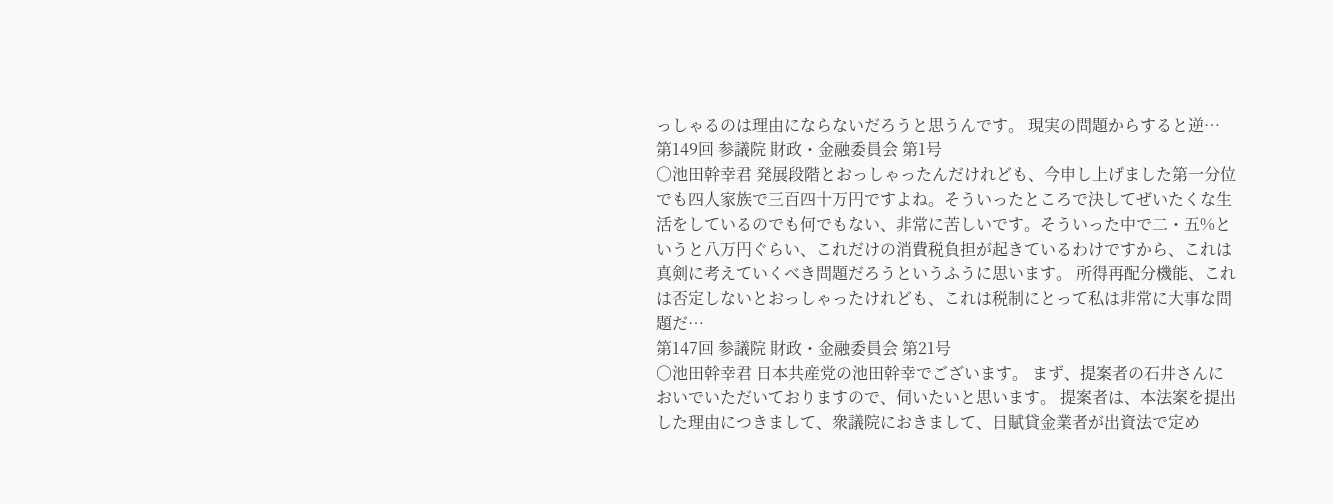っしゃるのは理由にならないだろうと思うんです。 現実の問題からすると逆…
第149回 参議院 財政・金融委員会 第1号
○池田幹幸君 発展段階とおっしゃったんだけれども、今申し上げました第一分位でも四人家族で三百四十万円ですよね。そういったところで決してぜいたくな生活をしているのでも何でもない、非常に苦しいです。そういった中で二・五%というと八万円ぐらい、これだけの消費税負担が起きているわけですから、これは真剣に考えていくべき問題だろうというふうに思います。 所得再配分機能、これは否定しないとおっしゃったけれども、これは税制にとって私は非常に大事な問題だ…
第147回 参議院 財政・金融委員会 第21号
○池田幹幸君 日本共産党の池田幹幸でございます。 まず、提案者の石井さんにおいでいただいておりますので、伺いたいと思います。 提案者は、本法案を提出した理由につきまして、衆議院におきまして、日賦貸金業者が出資法で定め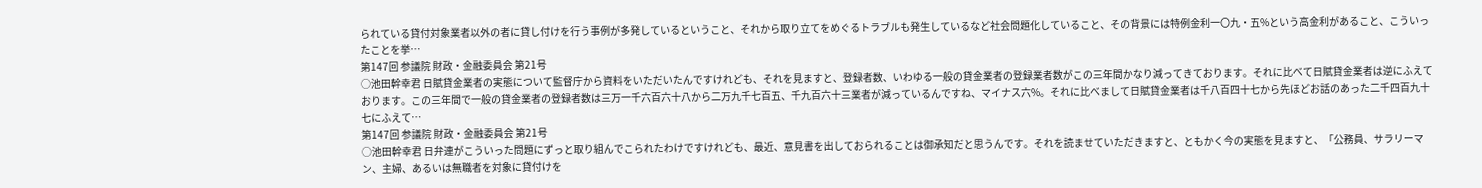られている貸付対象業者以外の者に貸し付けを行う事例が多発しているということ、それから取り立てをめぐるトラブルも発生しているなど社会問題化していること、その背景には特例金利一〇九・五%という高金利があること、こういったことを挙…
第147回 参議院 財政・金融委員会 第21号
○池田幹幸君 日賦貸金業者の実態について監督庁から資料をいただいたんですけれども、それを見ますと、登録者数、いわゆる一般の貸金業者の登録業者数がこの三年間かなり減ってきております。それに比べて日賦貸金業者は逆にふえております。この三年間で一般の貸金業者の登録者数は三万一千六百六十八から二万九千七百五、千九百六十三業者が減っているんですね、マイナス六%。それに比べまして日賦貸金業者は千八百四十七から先ほどお話のあった二千四百九十七にふえて…
第147回 参議院 財政・金融委員会 第21号
○池田幹幸君 日弁連がこういった問題にずっと取り組んでこられたわけですけれども、最近、意見書を出しておられることは御承知だと思うんです。それを読ませていただきますと、ともかく今の実態を見ますと、「公務員、サラリーマン、主婦、あるいは無職者を対象に貸付けを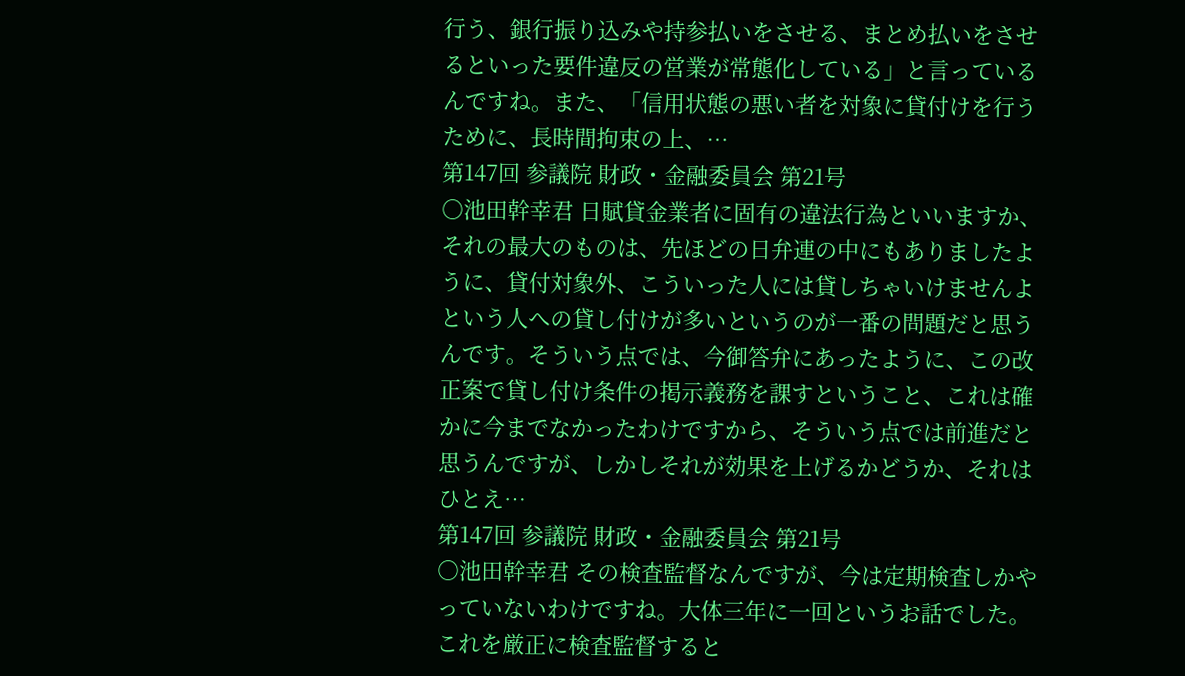行う、銀行振り込みや持参払いをさせる、まとめ払いをさせるといった要件違反の営業が常態化している」と言っているんですね。また、「信用状態の悪い者を対象に貸付けを行うために、長時間拘束の上、…
第147回 参議院 財政・金融委員会 第21号
○池田幹幸君 日賦貸金業者に固有の違法行為といいますか、それの最大のものは、先ほどの日弁連の中にもありましたように、貸付対象外、こういった人には貸しちゃいけませんよという人への貸し付けが多いというのが一番の問題だと思うんです。そういう点では、今御答弁にあったように、この改正案で貸し付け条件の掲示義務を課すということ、これは確かに今までなかったわけですから、そういう点では前進だと思うんですが、しかしそれが効果を上げるかどうか、それはひとえ…
第147回 参議院 財政・金融委員会 第21号
○池田幹幸君 その検査監督なんですが、今は定期検査しかやっていないわけですね。大体三年に一回というお話でした。これを厳正に検査監督すると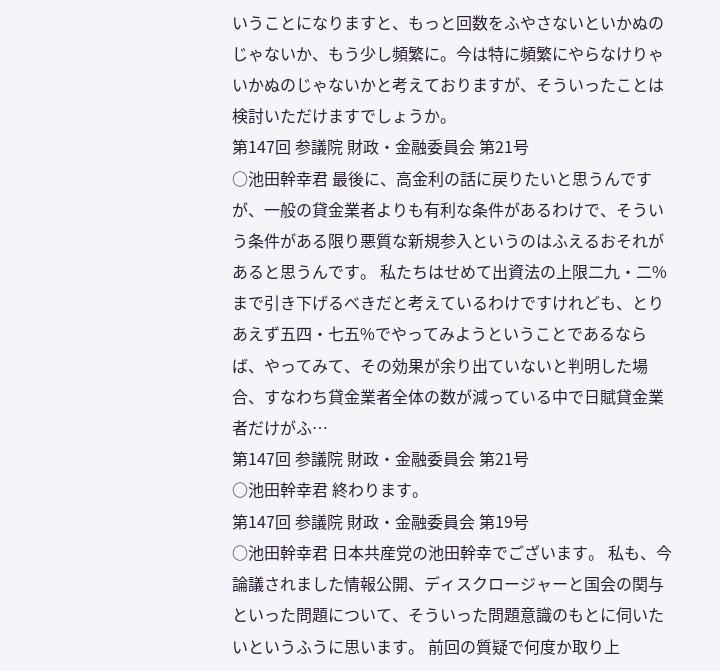いうことになりますと、もっと回数をふやさないといかぬのじゃないか、もう少し頻繁に。今は特に頻繁にやらなけりゃいかぬのじゃないかと考えておりますが、そういったことは検討いただけますでしょうか。
第147回 参議院 財政・金融委員会 第21号
○池田幹幸君 最後に、高金利の話に戻りたいと思うんですが、一般の貸金業者よりも有利な条件があるわけで、そういう条件がある限り悪質な新規参入というのはふえるおそれがあると思うんです。 私たちはせめて出資法の上限二九・二%まで引き下げるべきだと考えているわけですけれども、とりあえず五四・七五%でやってみようということであるならば、やってみて、その効果が余り出ていないと判明した場合、すなわち貸金業者全体の数が減っている中で日賦貸金業者だけがふ…
第147回 参議院 財政・金融委員会 第21号
○池田幹幸君 終わります。
第147回 参議院 財政・金融委員会 第19号
○池田幹幸君 日本共産党の池田幹幸でございます。 私も、今論議されました情報公開、ディスクロージャーと国会の関与といった問題について、そういった問題意識のもとに伺いたいというふうに思います。 前回の質疑で何度か取り上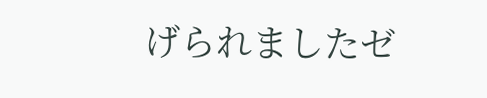げられましたゼ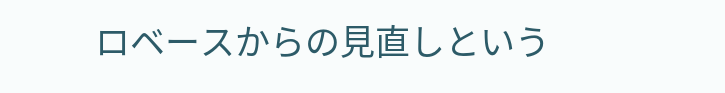ロベースからの見直しという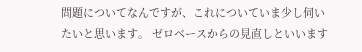問題についてなんですが、これについていま少し伺いたいと思います。 ゼロベースからの見直しといいます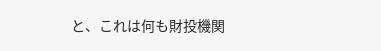と、これは何も財投機関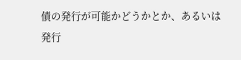債の発行が可能かどうかとか、あるいは発行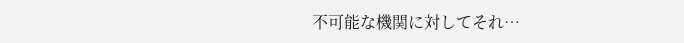不可能な機関に対してそれ…